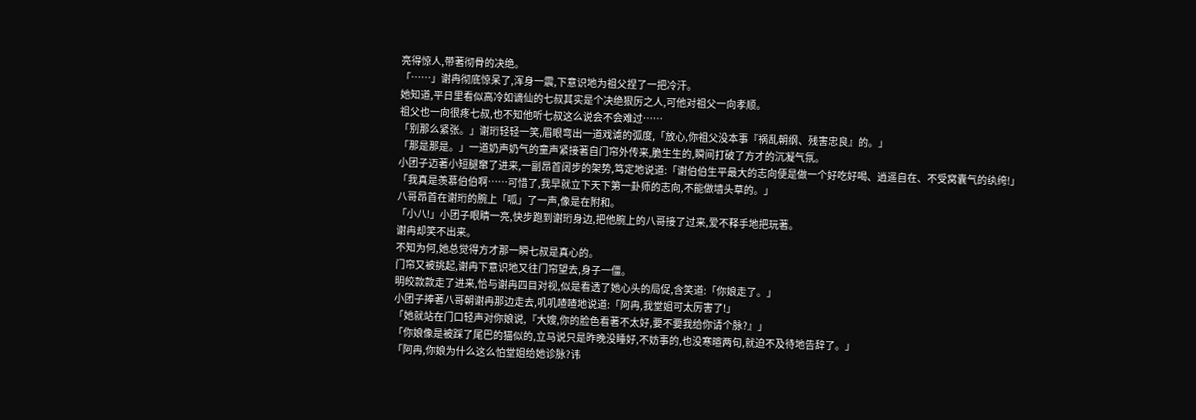亮得惊人,带著彻骨的决绝。
「……」谢冉彻底惊呆了,浑身一震,下意识地为祖父捏了一把冷汗。
她知道,平日里看似高冷如谪仙的七叔其实是个决绝狠厉之人,可他对祖父一向孝顺。
祖父也一向很疼七叔,也不知他听七叔这么说会不会难过……
「别那么紧张。」谢珩轻轻一笑,眉眼弯出一道戏谑的弧度,「放心,你祖父没本事『祸乱朝纲、残害忠良』的。」
「那是那是。」一道奶声奶气的童声紧接著自门帘外传来,脆生生的,瞬间打破了方才的沉凝气氛。
小团子迈著小短腿窜了进来,一副昂首阔步的架势,笃定地说道:「谢伯伯生平最大的志向便是做一个好吃好喝、逍遥自在、不受窝囊气的纨绔!」
「我真是羡慕伯伯啊……可惜了,我早就立下天下第一卦师的志向,不能做墙头草的。」
八哥昂首在谢珩的腕上「呱」了一声,像是在附和。
「小八!」小团子眼睛一亮,快步跑到谢珩身边,把他腕上的八哥接了过来,爱不释手地把玩著。
谢冉却笑不出来。
不知为何,她总觉得方才那一瞬七叔是真心的。
门帘又被挑起,谢冉下意识地又往门帘望去,身子一僵。
明皎款款走了进来,恰与谢冉四目对视,似是看透了她心头的局促,含笑道:「你娘走了。」
小团子捧著八哥朝谢冉那边走去,叽叽喳喳地说道:「阿冉,我堂姐可太厉害了!」
「她就站在门口轻声对你娘说,『大嫂,你的脸色看著不太好,要不要我给你请个脉?』」
「你娘像是被踩了尾巴的猫似的,立马说只是昨晚没睡好,不妨事的,也没寒暄两句,就迫不及待地告辞了。」
「阿冉,你娘为什么这么怕堂姐给她诊脉?讳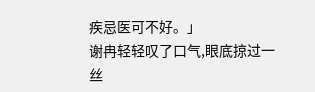疾忌医可不好。」
谢冉轻轻叹了口气,眼底掠过一丝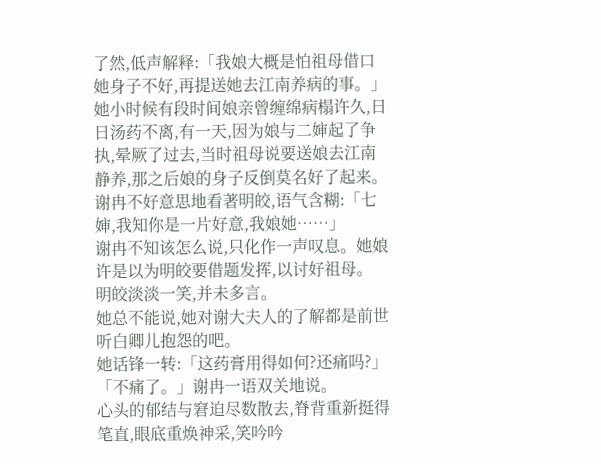了然,低声解释:「我娘大概是怕祖母借口她身子不好,再提送她去江南养病的事。」
她小时候有段时间娘亲曾缠绵病榻许久,日日汤药不离,有一天,因为娘与二婶起了争执,晕厥了过去,当时祖母说要送娘去江南静养,那之后娘的身子反倒莫名好了起来。
谢冉不好意思地看著明皎,语气含糊:「七婶,我知你是一片好意,我娘她……」
谢冉不知该怎么说,只化作一声叹息。她娘许是以为明皎要借题发挥,以讨好祖母。
明皎淡淡一笑,并未多言。
她总不能说,她对谢大夫人的了解都是前世听白卿儿抱怨的吧。
她话锋一转:「这药膏用得如何?还痛吗?」
「不痛了。」谢冉一语双关地说。
心头的郁结与窘迫尽数散去,脊背重新挺得笔直,眼底重焕神采,笑吟吟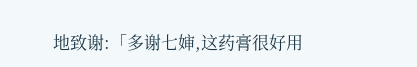地致谢:「多谢七婶,这药膏很好用